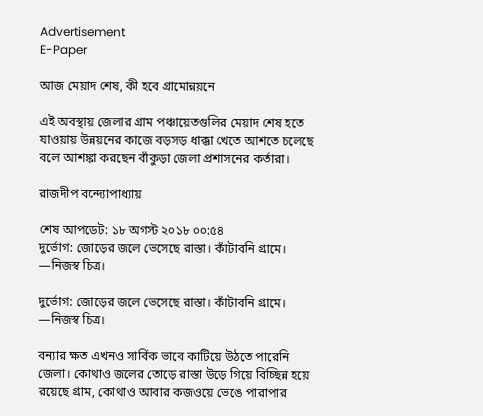Advertisement
E-Paper

আজ মেয়াদ শেষ, কী হবে গ্রামোন্নয়নে

এই অবস্থায় জেলার গ্রাম পঞ্চায়েতগুলির মেয়াদ শেষ হতে যাওয়ায় উন্নয়নের কাজে বড়সড় ধাক্কা খেতে আশতে চলেছে বলে আশঙ্কা করছেন বাঁকুড়া জেলা প্রশাসনের কর্তারা।

রাজদীপ বন্দ্যোপাধ্যায়

শেষ আপডেট: ১৮ অগস্ট ২০১৮ ০০:৫৪
দুর্ভোগ: জোড়ের জলে ভেসেছে রাস্তা। কাঁটাবনি গ্রামে। —নিজস্ব চিত্র।

দুর্ভোগ: জোড়ের জলে ভেসেছে রাস্তা। কাঁটাবনি গ্রামে। —নিজস্ব চিত্র।

বন্যার ক্ষত এখনও সার্বিক ভাবে কাটিয়ে উঠতে পারেনি জেলা। কোথাও জলের তোড়ে রাস্তা উড়ে গিয়ে বিচ্ছিন্ন হয়ে রয়েছে গ্রাম, কোথাও আবার কজওয়ে ভেঙে পারাপার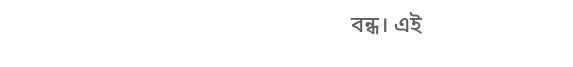বন্ধ। এই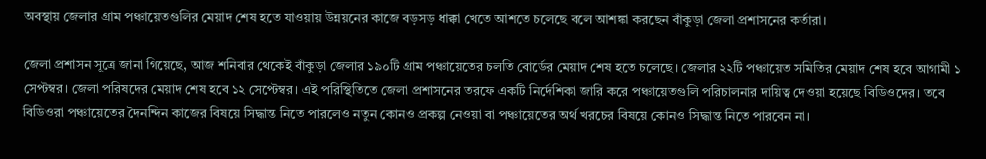অবস্থায় জেলার গ্রাম পঞ্চায়েতগুলির মেয়াদ শেষ হতে যাওয়ায় উন্নয়নের কাজে বড়সড় ধাক্কা খেতে আশতে চলেছে বলে আশঙ্কা করছেন বাঁকুড়া জেলা প্রশাসনের কর্তারা।

জেলা প্রশাসন সূত্রে জানা গিয়েছে, আজ শনিবার থেকেই বাঁকুড়া জেলার ১৯০টি গ্রাম পঞ্চায়েতের চলতি বোর্ডের মেয়াদ শেষ হতে চলেছে। জেলার ২২টি পঞ্চায়েত সমিতির মেয়াদ শেষ হবে আগামী ১ সেপ্টম্বর। জেলা পরিষদের মেয়াদ শেষ হবে ১২ সেপ্টেম্বর। এই পরিস্থিতিতে জেলা প্রশাসনের তরফে একটি নির্দেশিকা জারি করে পঞ্চায়েতগুলি পরিচালনার দায়িত্ব দেওয়া হয়েছে বিডিওদের। তবে বিডিওরা পঞ্চায়েতের দৈনন্দিন কাজের বিষয়ে সিদ্ধান্ত নিতে পারলেও নতুন কোনও প্রকল্প নেওয়া বা পঞ্চায়েতের অর্থ খরচের বিষয়ে কোনও সিদ্ধান্ত নিতে পারবেন না।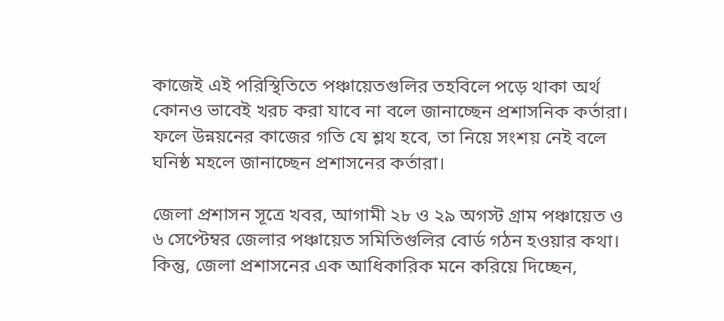কাজেই এই পরিস্থিতিতে পঞ্চায়েতগুলির তহবিলে পড়ে থাকা অর্থ কোনও ভাবেই খরচ করা যাবে না বলে জানাচ্ছেন প্রশাসনিক কর্তারা। ফলে উন্নয়নের কাজের গতি যে শ্লথ হবে, তা নিয়ে সংশয় নেই বলে ঘনিষ্ঠ মহলে জানাচ্ছেন প্রশাসনের কর্তারা।

জেলা প্রশাসন সূত্রে খবর, আগামী ২৮ ও ২৯ অগস্ট গ্রাম পঞ্চায়েত ও ৬ সেপ্টেম্বর জেলার পঞ্চায়েত সমিতিগুলির বোর্ড গঠন হওয়ার কথা। কিন্তু, জেলা প্রশাসনের এক আধিকারিক মনে করিয়ে দিচ্ছেন,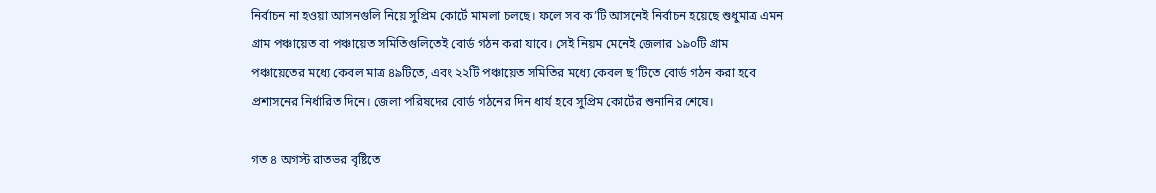নির্বাচন না হওয়া আসনগুলি নিয়ে সুপ্রিম কোর্টে মামলা চলছে। ফলে সব ক’টি আসনেই নির্বাচন হয়েছে শুধুমাত্র এমন গ্রাম পঞ্চায়েত বা পঞ্চায়েত সমিতিগুলিতেই বোর্ড গঠন করা যাবে। সেই নিয়ম মেনেই জেলার ১৯০টি গ্রাম পঞ্চায়েতের মধ্যে কেবল মাত্র ৪৯টিতে, এবং ২২টি পঞ্চায়েত সমিতির মধ্যে কেবল ছ’টিতে বোর্ড গঠন করা হবে প্রশাসনের নির্ধারিত দিনে। জেলা পরিষদের বোর্ড গঠনের দিন ধার্য হবে সুপ্রিম কোর্টের শুনানির শেষে।

গত ৪ অগস্ট রাতভর বৃষ্টিতে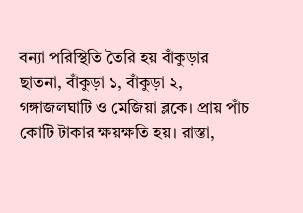বন্যা পরিস্থিতি তৈরি হয় বাঁকুড়ার ছাতনা, বাঁকুড়া ১, বাঁকুড়া ২, গঙ্গাজলঘাটি ও মেজিয়া ব্লকে। প্রায় পাঁচ কোটি টাকার ক্ষয়ক্ষতি হয়। রাস্তা,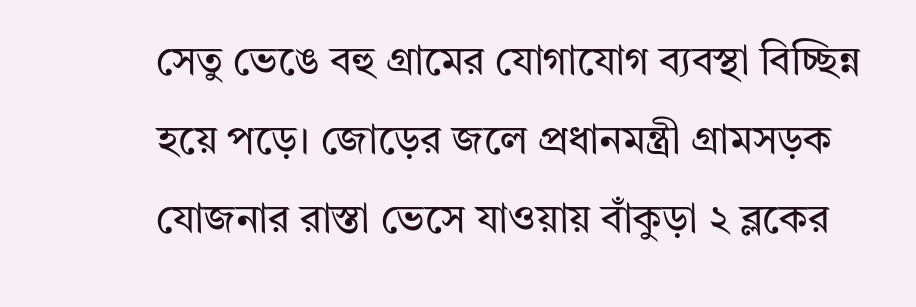সেতু ভেঙে বহু গ্রামের যোগাযোগ ব্যবস্থা বিচ্ছিন্ন হয়ে পড়ে। জোড়ের জলে প্রধানমন্ত্রী গ্রামসড়ক যোজনার রাস্তা ভেসে যাওয়ায় বাঁকুড়া ২ ব্লকের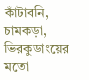কাঁটাবনি, চামকড়া, ভিরকুডাংয়ের মতো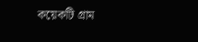কয়েকটি গ্রাম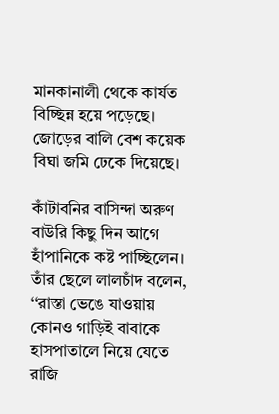মানকানালী থেকে কার্যত বিচ্ছিন্ন হয়ে পড়েছে। জোড়ের বালি বেশ কয়েক বিঘা জমি ঢেকে দিয়েছে।

কাঁটাবনির বাসিন্দা অরুণ বাউরি কিছু দিন আগে হাঁপানিকে কষ্ট পাচ্ছিলেন। তাঁর ছেলে লালচাঁদ বলেন, ‘‘রাস্তা ভেঙে যাওয়ায় কোনও গাড়িই বাবাকে হাসপাতালে নিয়ে যেতে রাজি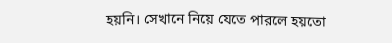হয়নি। সেখানে নিয়ে যেতে পারলে হয়তো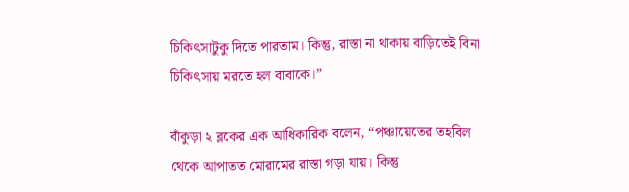চিকিৎসাটুকু দিতে পারতাম। কিন্তু, রাস্তা না থাকায় বাড়িতেই বিনা চিকিৎসায় মরতে হল বাবাকে।”

বাঁকুড়া ২ ব্লকের এক আধিকারিক বলেন, “পঞ্চায়েতের তহবিল থেকে আপাতত মোরামের রাস্তা গড়া যায়। কিন্তু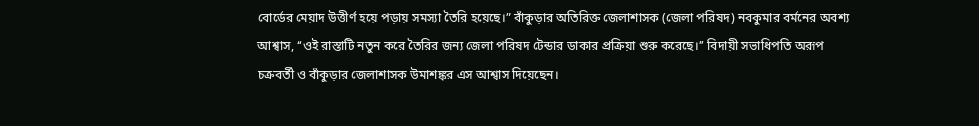বোর্ডের মেয়াদ উত্তীর্ণ হয়ে পড়ায় সমস্যা তৈরি হয়েছে।” বাঁকুড়ার অতিরিক্ত জেলাশাসক (জেলা পরিষদ) নবকুমার বর্মনের অবশ্য আশ্বাস, ‘‘ওই রাস্তাটি নতুন করে তৈরির জন্য জেলা পরিষদ টেন্ডার ডাকার প্রক্রিয়া শুরু করেছে।’’ বিদায়ী সভাধিপতি অরূপ চক্রবর্তী ও বাঁকুড়ার জেলাশাসক উমাশঙ্কর এস আশ্বাস দিয়েছেন।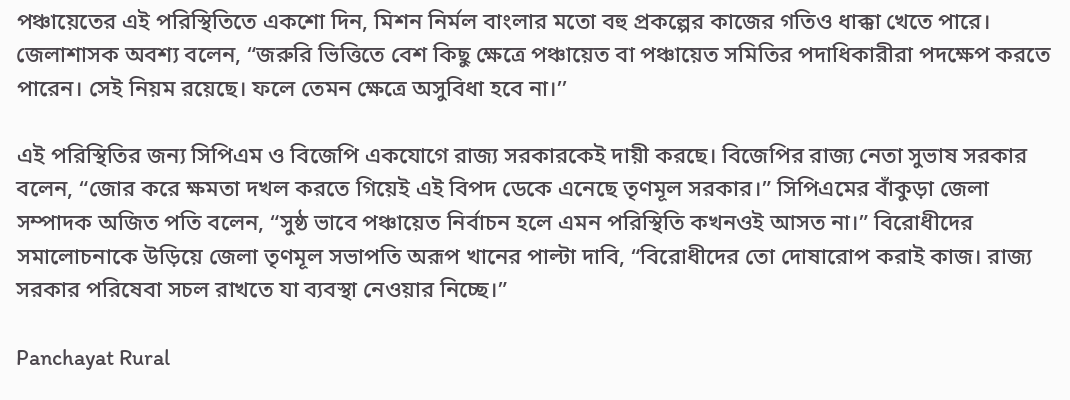পঞ্চায়েতের এই পরিস্থিতিতে একশো দিন, মিশন নির্মল বাংলার মতো বহু প্রকল্পের কাজের গতিও ধাক্কা খেতে পারে। জেলাশাসক অবশ্য বলেন, “জরুরি ভিত্তিতে বেশ কিছু ক্ষেত্রে পঞ্চায়েত বা পঞ্চায়েত সমিতির পদাধিকারীরা পদক্ষেপ করতে পারেন। সেই নিয়ম রয়েছে। ফলে তেমন ক্ষেত্রে অসুবিধা হবে না।’’

এই পরিস্থিতির জন্য সিপিএম ও বিজেপি একযোগে রাজ্য সরকারকেই দায়ী করছে। বিজেপির রাজ্য নেতা সুভাষ সরকার বলেন, “জোর করে ক্ষমতা দখল করতে গিয়েই এই বিপদ ডেকে এনেছে তৃণমূল সরকার।” সিপিএমের বাঁকুড়া জেলা সম্পাদক অজিত পতি বলেন, “সুষ্ঠ ভাবে পঞ্চায়েত নির্বাচন হলে এমন পরিস্থিতি কখনওই আসত না।” বিরোধীদের সমালোচনাকে উড়িয়ে জেলা তৃণমূল সভাপতি অরূপ খানের পাল্টা দাবি, “বিরোধীদের তো দোষারোপ করাই কাজ। রাজ্য সরকার পরিষেবা সচল রাখতে যা ব্যবস্থা নেওয়ার নিচ্ছে।”

Panchayat Rural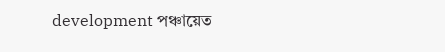development পঞ্চায়েত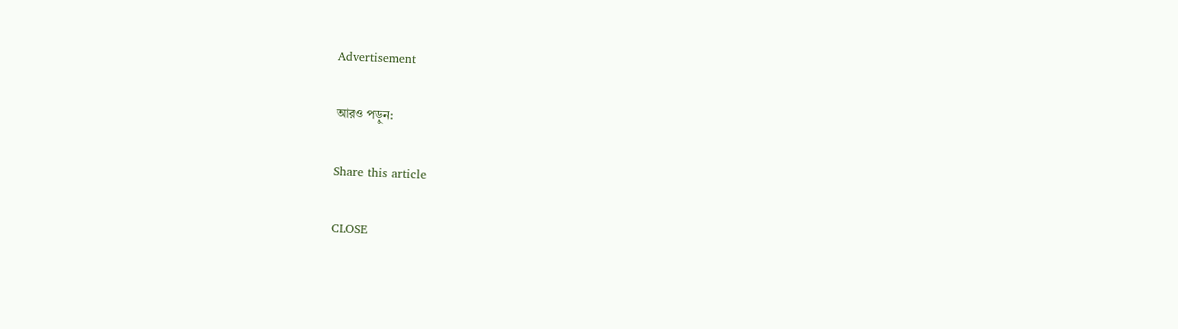Advertisement

আরও পড়ুন:

Share this article

CLOSE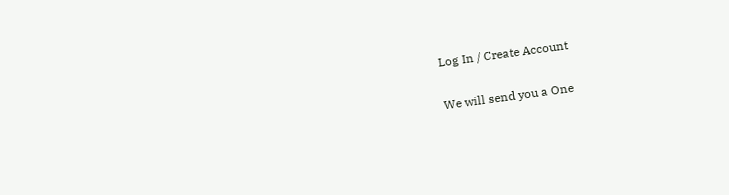Log In / Create Account

We will send you a One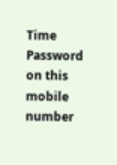Time Password on this mobile number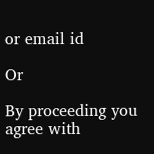or email id

Or

By proceeding you agree with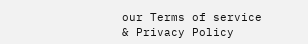our Terms of service & Privacy Policy